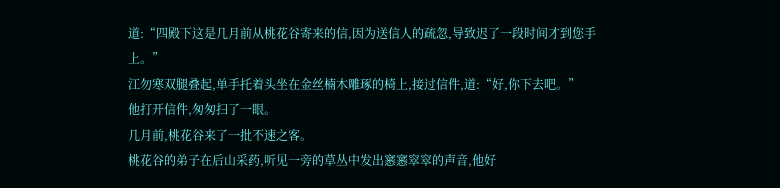道:“四殿下这是几月前从桃花谷寄来的信,因为送信人的疏忽,导致迟了一段时间才到您手上。”
江勿寒双腿叠起,单手托着头坐在金丝楠木雕琢的椅上,接过信件,道:“好,你下去吧。”
他打开信件,匆匆扫了一眼。
几月前,桃花谷来了一批不速之客。
桃花谷的弟子在后山采药,听见一旁的草丛中发出窸窸窣窣的声音,他好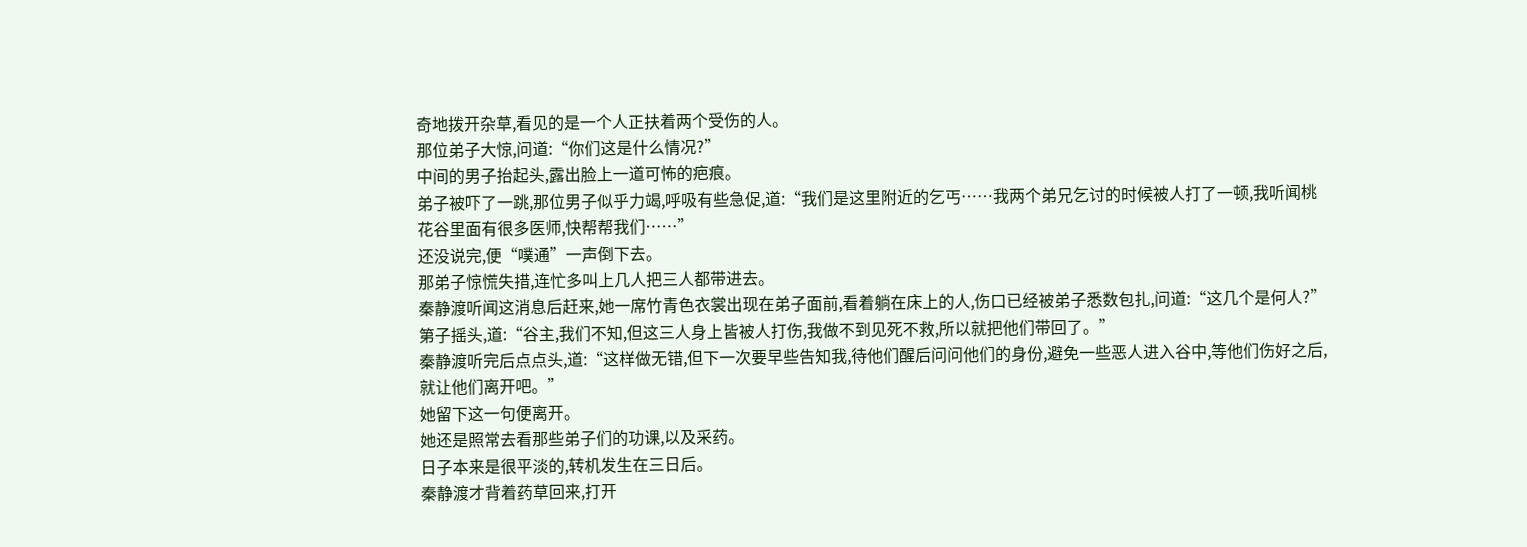奇地拨开杂草,看见的是一个人正扶着两个受伤的人。
那位弟子大惊,问道:“你们这是什么情况?”
中间的男子抬起头,露出脸上一道可怖的疤痕。
弟子被吓了一跳,那位男子似乎力竭,呼吸有些急促,道:“我们是这里附近的乞丐……我两个弟兄乞讨的时候被人打了一顿,我听闻桃花谷里面有很多医师,快帮帮我们……”
还没说完,便“噗通”一声倒下去。
那弟子惊慌失措,连忙多叫上几人把三人都带进去。
秦静渡听闻这消息后赶来,她一席竹青色衣裳出现在弟子面前,看着躺在床上的人,伤口已经被弟子悉数包扎,问道:“这几个是何人?”
第子摇头,道:“谷主,我们不知,但这三人身上皆被人打伤,我做不到见死不救,所以就把他们带回了。”
秦静渡听完后点点头,道:“这样做无错,但下一次要早些告知我,待他们醒后问问他们的身份,避免一些恶人进入谷中,等他们伤好之后,就让他们离开吧。”
她留下这一句便离开。
她还是照常去看那些弟子们的功课,以及采药。
日子本来是很平淡的,转机发生在三日后。
秦静渡才背着药草回来,打开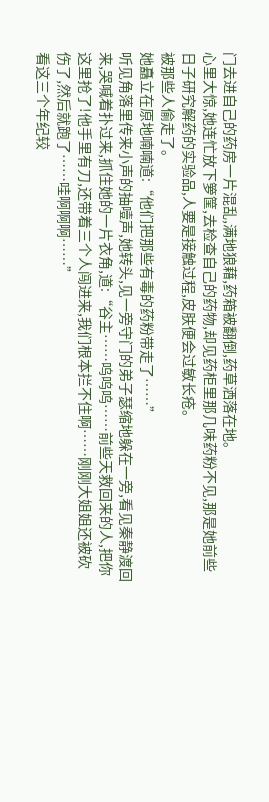门去进自己的药房一片混乱,满地狼藉,药箱被翻倒,药草洒落在地。
心里大惊,她连忙放下箩筐,去检查自己的药物,却见药柜里那几味药粉不见,那是她前些日子研究解药的实验品,人要是接触过程,皮肤便会过敏长疮。
被那些人偷走了。
她矗立在原地喃喃道:“他们把那些有毒的药粉带走了……”
听见角落里传来小声的抽噎声,她转头,见一旁守门的弟子瑟缩地躲在一旁,看见秦静渡回来,哭喊着扑过来,抓住她的一片衣角,道:“谷主……呜呜呜……前些天救回来的人,把你这里抢了!他手里有刀,还带着三个人闯进来,我们根本拦不住啊……刚刚大姐姐还被砍伤了,然后就跑了……哇啊啊啊……”
看这三个年纪较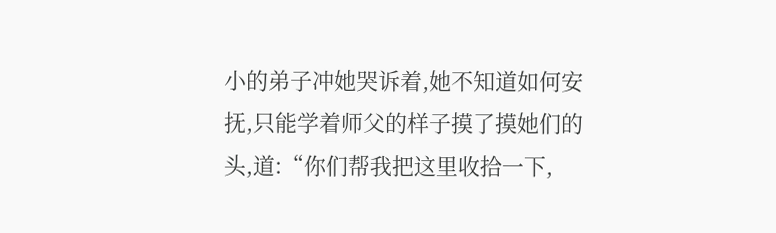小的弟子冲她哭诉着,她不知道如何安抚,只能学着师父的样子摸了摸她们的头,道:“你们帮我把这里收拾一下,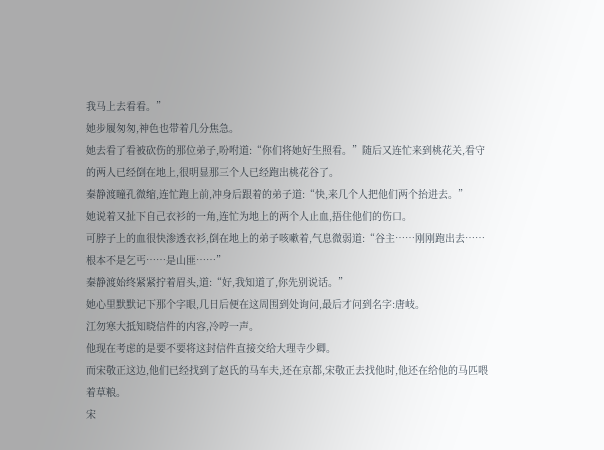我马上去看看。”
她步履匆匆,神色也带着几分焦急。
她去看了看被砍伤的那位弟子,吩咐道:“你们将她好生照看。”随后又连忙来到桃花关,看守的两人已经倒在地上,很明显那三个人已经跑出桃花谷了。
秦静渡瞳孔微缩,连忙跑上前,冲身后跟着的弟子道:“快,来几个人把他们两个抬进去。”
她说着又扯下自己衣衫的一角,连忙为地上的两个人止血,捂住他们的伤口。
可脖子上的血很快渗透衣衫,倒在地上的弟子咳嗽着,气息微弱道:“谷主……刚刚跑出去……根本不是乞丐……是山匪……”
秦静渡始终紧紧拧着眉头,道:“好,我知道了,你先别说话。”
她心里默默记下那个字眼,几日后便在这周围到处询问,最后才问到名字:唐岐。
江勿寒大抵知晓信件的内容,冷哼一声。
他现在考虑的是要不要将这封信件直接交给大理寺少卿。
而宋敬正这边,他们已经找到了赵氏的马车夫,还在京都,宋敬正去找他时,他还在给他的马匹喂着草粮。
宋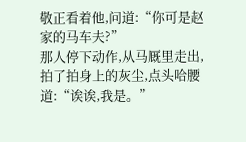敬正看着他,问道:“你可是赵家的马车夫?”
那人停下动作,从马厩里走出,拍了拍身上的灰尘,点头哈腰道:“诶诶,我是。”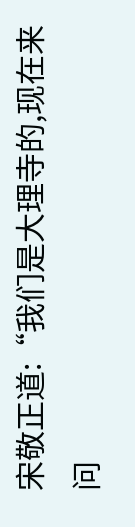宋敬正道:“我们是大理寺的,现在来问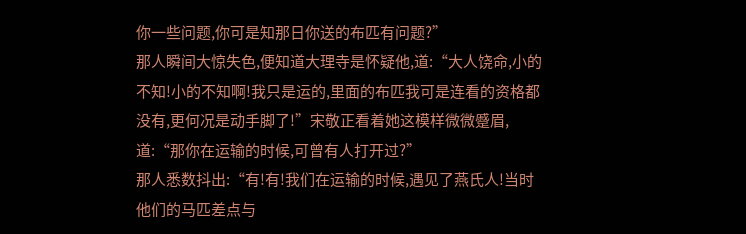你一些问题,你可是知那日你送的布匹有问题?”
那人瞬间大惊失色,便知道大理寺是怀疑他,道:“大人饶命,小的不知!小的不知啊!我只是运的,里面的布匹我可是连看的资格都没有,更何况是动手脚了!”宋敬正看着她这模样微微蹙眉,道:“那你在运输的时候,可曾有人打开过?”
那人悉数抖出:“有!有!我们在运输的时候,遇见了燕氏人!当时他们的马匹差点与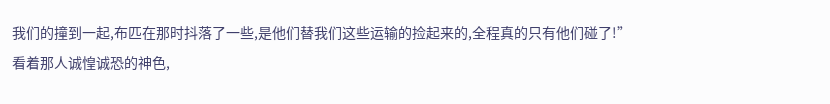我们的撞到一起,布匹在那时抖落了一些,是他们替我们这些运输的捡起来的,全程真的只有他们碰了!”
看着那人诚惶诚恐的神色,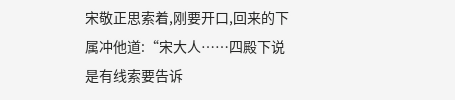宋敬正思索着,刚要开口,回来的下属冲他道:“宋大人……四殿下说是有线索要告诉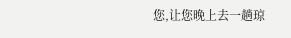您,让您晚上去一趟琼